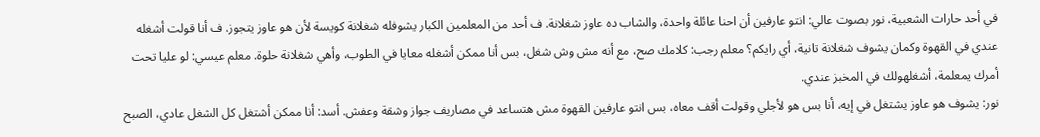في أحد حارات الشعبية، نور بصوت عالي: انتو عارفين أن احنا عائلة واحدة، والشاب ده عاوز شغلانة. ف أحد من المعلمين الكبار يشوفله شغلانة كويسة لأن هو عاوز يتجوز. ف أنا قولت أشغله عندي في القهوة وكمان يشوف شغلانة تانية، أي رايكم؟ معلم رجب: كلامك صح، مع أنه مش وش شغل، بس أنا ممكن أشغله معايا في الطوب، وأهي شغلانة حلوة. معلم عيسي: لو عليا تحت أمرك يمعلمة، أشغلهولك في المخبز عندي.
نور: يشوف هو عاوز يشتغل في إيه، أنا بس هو لأجلي وقولت أقف معاه، بس انتو عارفين القهوة مش هتساعد في مصاريف جواز وشقة وعفش. أسد: أنا ممكن أشتغل كل الشغل عادي، الصبح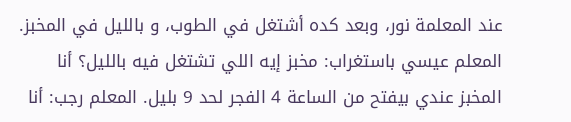عند المعلمة نور، وبعد كده أشتغل في الطوب، و بالليل في المخبز. المعلم عيسي باستغراب: مخبز إيه اللي تشتغل فيه بالليل؟ أنا المخبز عندي بيفتح من الساعة 4 الفجر لحد 9 بليل. المعلم رجب: أنا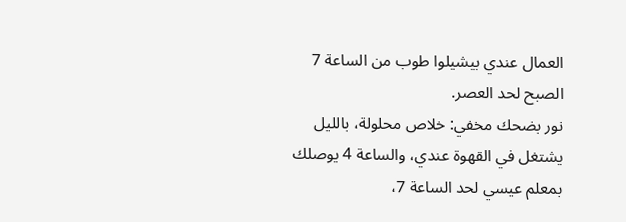العمال عندي بيشيلوا طوب من الساعة 7 الصبح لحد العصر.
نور بضحك مخفي: خلاص محلولة، بالليل يشتغل في القهوة عندي، والساعة 4 يوصلك بمعلم عيسي لحد الساعة 7،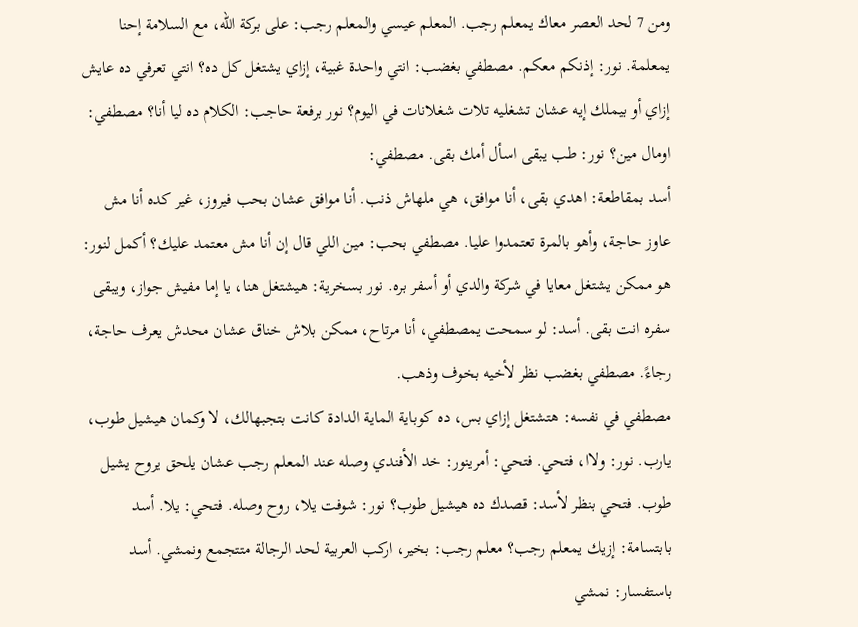ومن 7 لحد العصر معاك يمعلم رجب. المعلم عيسي والمعلم رجب: على بركة الله، مع السلامة إحنا يمعلمة. نور: إذنكم معكم. مصطفي بغضب: انتي واحدة غبية، إزاي يشتغل كل ده؟ انتي تعرفي ده عايش إزاي أو بيملك إيه عشان تشغليه تلات شغلانات في اليوم؟ نور برفعة حاجب: الكلام ده ليا أنا؟ مصطفي: اومال مين؟ نور: طب يبقى اسأل أمك بقى. مصطفي:
أسد بمقاطعة: اهدي بقى، أنا موافق، هي ملهاش ذنب. أنا موافق عشان بحب فيروز، غير كده أنا مش عاوز حاجة، وأهو بالمرة تعتمدوا عليا. مصطفي بحب: مين اللي قال إن أنا مش معتمد عليك؟ أكمل لنور: هو ممكن يشتغل معايا في شركة والدي أو أسفر بره. نور بسخرية: هيشتغل هنا، يا إما مفيش جواز، ويبقى سفره انت بقى. أسد: لو سمحت يمصطفي، أنا مرتاح، ممكن بلاش خناق عشان محدش يعرف حاجة، رجاءً. مصطفي بغضب نظر لأخيه بخوف وذهب.
مصطفي في نفسه: هتشتغل إزاي بس، ده كوباية الماية الدادة كانت بتجبهالك، لا وكمان هيشيل طوب، يارب. نور: ولاا، فتحي. فتحي: أمرينور: خد الأفندي وصله عند المعلم رجب عشان يلحق يروح يشيل طوب. فتحي بنظر لأسد: قصدك ده هيشيل طوب؟ نور: شوفت يلا، روح وصله. فتحي: يلا. أسد بابتسامة: إزيك يمعلم رجب؟ معلم رجب: بخير، اركب العربية لحد الرجالة متتجمع ونمشي. أسد باستفسار: نمشي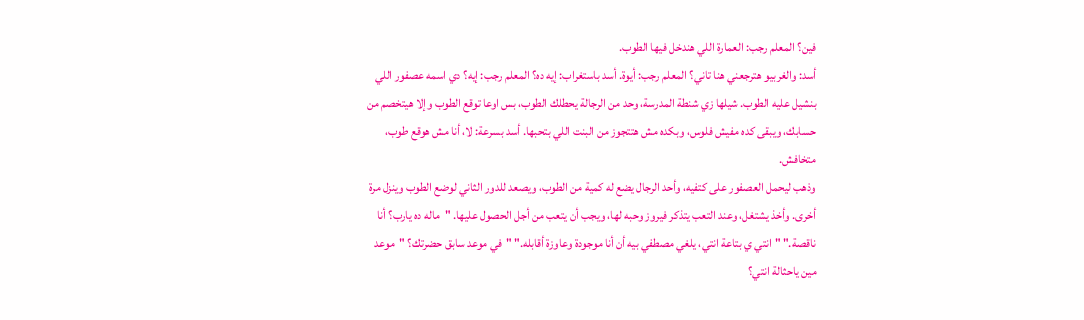فين؟ المعلم رجب: العمارة اللي هندخل فيها الطوب.
أسد: والغربيو هترجعني هنا تاني؟ المعلم رجب: أيوة. أسد باستغراب: إيه ده؟ المعلم رجب: إيه؟ دي اسمه عصفور اللي بنشيل عليه الطوب. شيلها زي شنطة المدرسة، وحد من الرجالة يحطلك الطوب، بس اوعا توقع الطوب وإلا هيتخصم من حسابك، ويبقى كده مفيش فلوس، وبكده مش هتتجوز من البنت اللي بتحبها. أسد بسرعة: لا، أنا مش هوقع طوب، متخافش.
وذهب ليحمل العصفور على كتفيه، وأحد الرجال يضع له كمية من الطوب، ويصعد للدور الثاني لوضع الطوب وينزل مرة أخرى. وأخذ يشتغل، وعند التعب يتذكر فيروز وحبه لها، ويجب أن يتعب من أجل الحصول عليها. "ماله ده يارب؟ أنا ناقصة." "انتي ي بتاعة انتي، يلغي مصطفي بيه أن أنا موجودة وعاوزة أقابله." "في موعد سابق حضرتك؟ "موعد مين ياحثالة انتي؟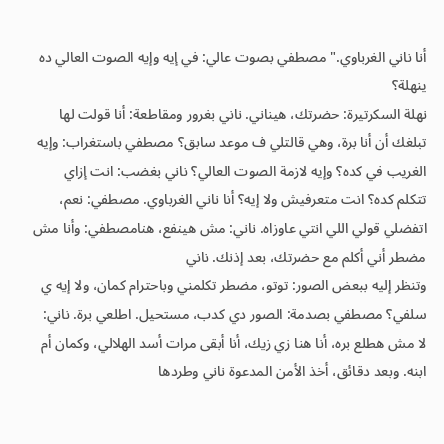أنا ناني الغرباوي." مصطفي بصوت عالي: في إيه وإيه الصوت العالي ده ينهلة؟
نهلة السكرتيرة: حضرتك، هيناني. ناني بغرور ومقاطعة: أنا قولت لها تبلغك أن أنا برة، وهي قالتلي ف موعد سابق؟ مصطفي باستغراب: وإيه الغريب في كده؟ وإيه لازمة الصوت العالي؟ ناني بغضب: انت إزاي تتكلم كده؟ انت متعرفيش ولا إيه؟ أنا ناني الغرباوي. مصطفي: نعم، اتفضلي قولي اللي انتي عاوزاه. ناني: مش هينفع، هنامصطفي: وأنا مش مضطر أني أكلم مع حضرتك، بعد إذنك. ناني
وتنظر إليه ببعض الصور: توتو، مضطر تكلمني وباحترام كمان، ولا إيه ي سلفي؟ مصطفي بصدمة: الصور دي كدب، مستحيل. اطلعي برة. ناني: لا مش هطلع بره، أنا هنا زي زيك، أنا أبقى مرات أسد الهلالي، وكمان أم ابنه. وبعد دقائق، أخذ الأمن المدعوة ناني وطردها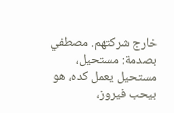خارج شركتهم. مصطفي بصدمة: مستحيل، مستحيل يعمل كده، هو بيحب فيروز،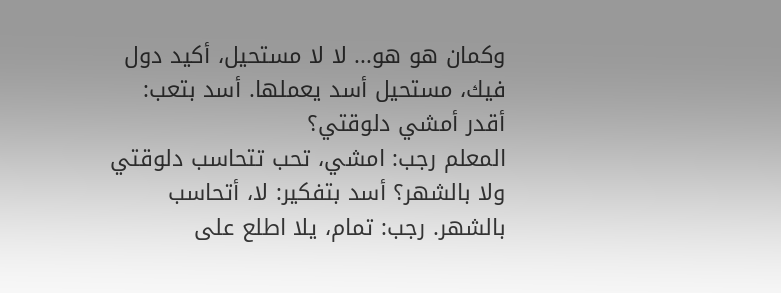وكمان هو هو... لا لا مستحيل، أكيد دول فيك، مستحيل أسد يعملها. أسد بتعب: أقدر أمشي دلوقتي؟
المعلم رجب: امشي، تحب تتحاسب دلوقتي ولا بالشهر؟ أسد بتفكير: لا، أتحاسب بالشهر. رجب: تمام، يلا اطلع على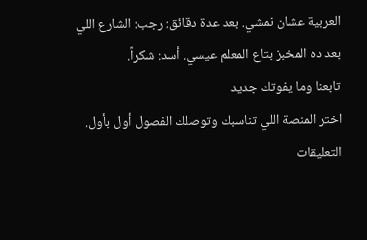العربية عشان نمشي. بعد عدة دقائق: رجب: الشارع اللي بعد ده المخبز بتاع المعلم عيسي. أسد: شكراً.
تابعنا وما يفوتك جديد
اختر المنصة اللي تناسبك وتوصلك الفصول أول بأول.
التعليقات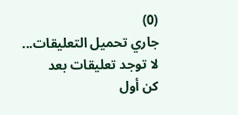(0)
جاري تحميل التعليقات...
لا توجد تعليقات بعد
كن أول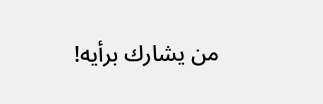من يشارك برأيه!